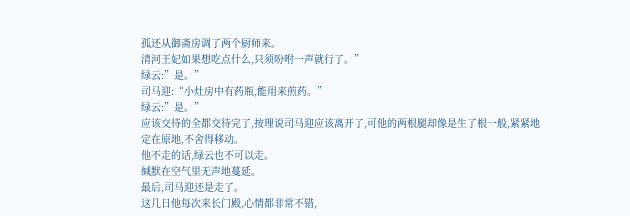孤还从御斋房调了两个厨师来。
清河王妃如果想吃点什么,只须吩咐一声就行了。”
绿云:”是。”
司马迎:“小灶房中有药瓶,能用来煎药。”
绿云:”是。”
应该交待的全都交待完了,按理说司马迎应该离开了,可他的两根腿却像是生了根一般,紧紧地定在原地,不舍得移动。
他不走的话,绿云也不可以走。
缄默在空气里无声地蔓延。
最后,司马迎还是走了。
这几日他每次来长门殿,心情都非常不错,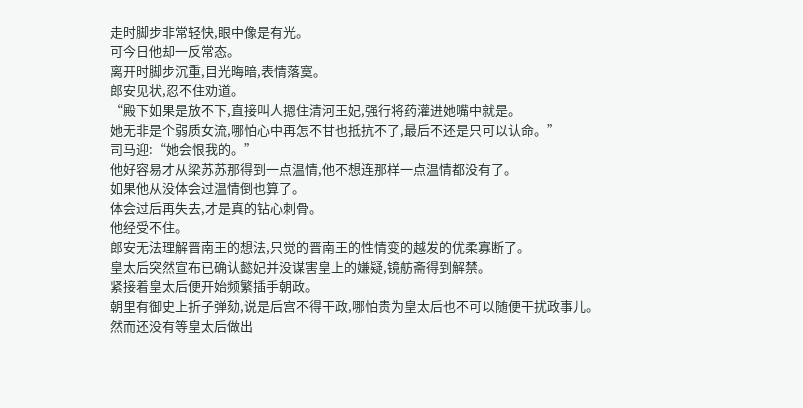走时脚步非常轻快,眼中像是有光。
可今日他却一反常态。
离开时脚步沉重,目光晦暗,表情落寞。
郎安见状,忍不住劝道。
“殿下如果是放不下,直接叫人摁住清河王妃,强行将药灌进她嘴中就是。
她无非是个弱质女流,哪怕心中再怎不甘也抵抗不了,最后不还是只可以认命。”
司马迎:“她会恨我的。”
他好容易才从梁苏苏那得到一点温情,他不想连那样一点温情都没有了。
如果他从没体会过温情倒也算了。
体会过后再失去,才是真的钻心刺骨。
他经受不住。
郎安无法理解晋南王的想法,只觉的晋南王的性情变的越发的优柔寡断了。
皇太后突然宣布已确认懿妃并没谋害皇上的嫌疑,镜舫斋得到解禁。
紧接着皇太后便开始频繁插手朝政。
朝里有御史上折子弹劾,说是后宫不得干政,哪怕贵为皇太后也不可以随便干扰政事儿。
然而还没有等皇太后做出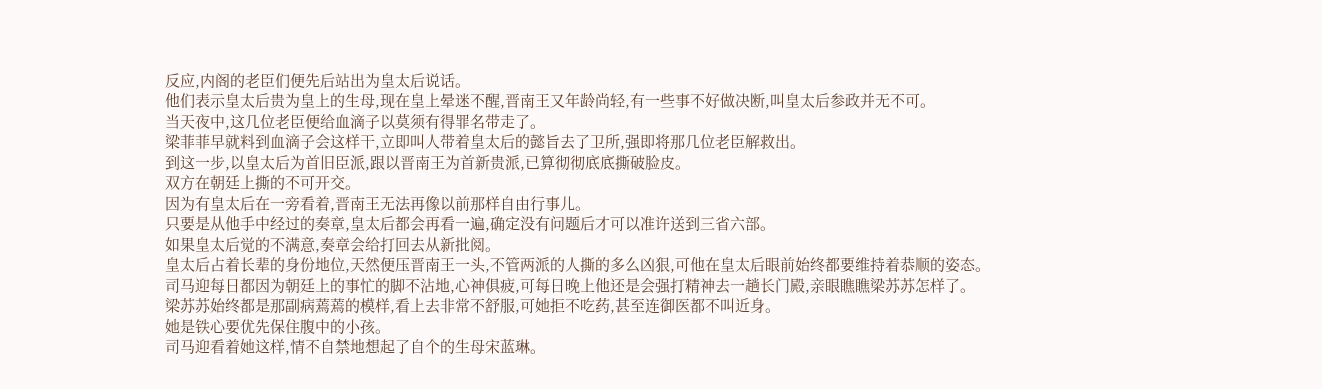反应,内阁的老臣们便先后站出为皇太后说话。
他们表示皇太后贵为皇上的生母,现在皇上晕迷不醒,晋南王又年龄尚轻,有一些事不好做决断,叫皇太后参政并无不可。
当天夜中,这几位老臣便给血滴子以莫须有得罪名带走了。
梁菲菲早就料到血滴子会这样干,立即叫人带着皇太后的懿旨去了卫所,强即将那几位老臣解救出。
到这一步,以皇太后为首旧臣派,跟以晋南王为首新贵派,已算彻彻底底撕破脸皮。
双方在朝廷上撕的不可开交。
因为有皇太后在一旁看着,晋南王无法再像以前那样自由行事儿。
只要是从他手中经过的奏章,皇太后都会再看一遍,确定没有问题后才可以准许送到三省六部。
如果皇太后觉的不满意,奏章会给打回去从新批阅。
皇太后占着长辈的身份地位,天然便压晋南王一头,不管两派的人撕的多么凶狠,可他在皇太后眼前始终都要维持着恭顺的姿态。
司马迎每日都因为朝廷上的事忙的脚不沾地,心神俱疲,可每日晚上他还是会强打精神去一趟长门殿,亲眼瞧瞧梁苏苏怎样了。
梁苏苏始终都是那副病蔫蔫的模样,看上去非常不舒服,可她拒不吃药,甚至连御医都不叫近身。
她是铁心要优先保住腹中的小孩。
司马迎看着她这样,情不自禁地想起了自个的生母宋蓝琳。